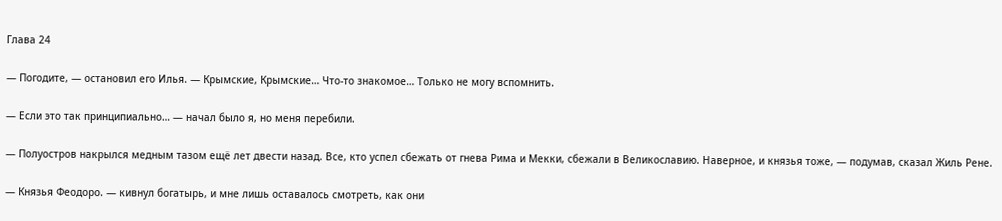Глава 24

— Погодите, — остановил его Илья. — Крымские, Крымские… Что-то знакомое… Только не могу вспомнить.

— Если это так принципиально… — начал было я, но меня перебили.

— Полуостров накрылся медным тазом ещё лет двести назад. Все, кто успел сбежать от гнева Рима и Мекки, сбежали в Великославию. Наверное, и князья тоже, — подумав, сказал Жиль Рене.

— Князья Феодоро. — кивнул богатырь, и мне лишь оставалось смотреть, как они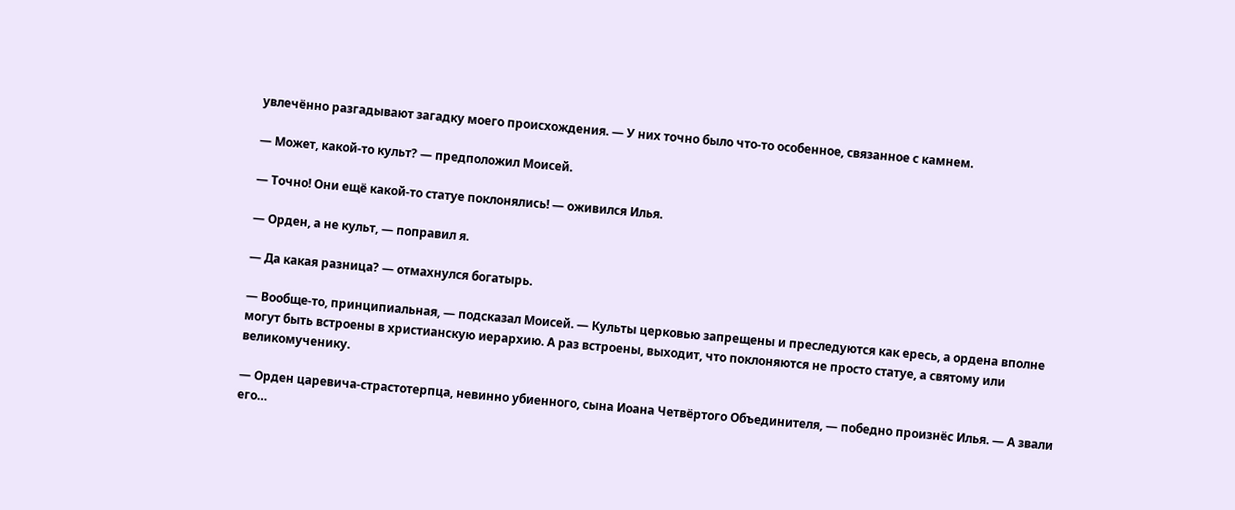увлечённо разгадывают загадку моего происхождения. — У них точно было что-то особенное, связанное с камнем.

— Может, какой-то культ? — предположил Моисей.

— Точно! Они ещё какой-то статуе поклонялись! — оживился Илья.

— Орден, а не культ, — поправил я.

— Да какая разница? — отмахнулся богатырь.

— Вообще-то, принципиальная, — подсказал Моисей. — Культы церковью запрещены и преследуются как ересь, а ордена вполне могут быть встроены в христианскую иерархию. А раз встроены, выходит, что поклоняются не просто статуе, а святому или великомученику.

— Орден царевича-страстотерпца, невинно убиенного, сына Иоана Четвёртого Объединителя, — победно произнёс Илья. — А звали его…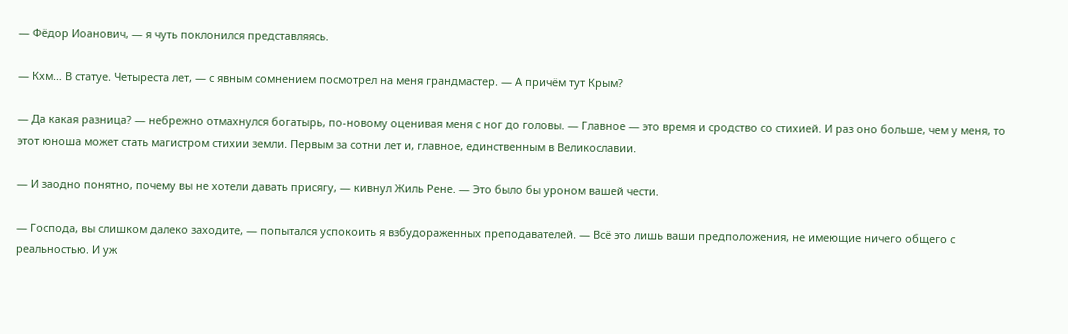— Фёдор Иоанович, — я чуть поклонился представляясь.

— Кхм… В статуе. Четыреста лет, — с явным сомнением посмотрел на меня грандмастер. — А причём тут Крым?

— Да какая разница? — небрежно отмахнулся богатырь, по-новому оценивая меня с ног до головы. — Главное — это время и сродство со стихией. И раз оно больше, чем у меня, то этот юноша может стать магистром стихии земли. Первым за сотни лет и, главное, единственным в Великославии.

— И заодно понятно, почему вы не хотели давать присягу, — кивнул Жиль Рене. — Это было бы уроном вашей чести.

— Господа, вы слишком далеко заходите, — попытался успокоить я взбудораженных преподавателей. — Всё это лишь ваши предположения, не имеющие ничего общего с реальностью. И уж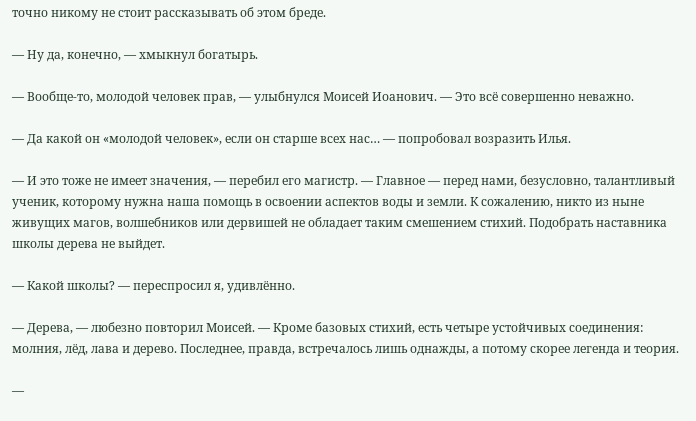точно никому не стоит рассказывать об этом бреде.

— Ну да, конечно, — хмыкнул богатырь.

— Вообще-то, молодой человек прав, — улыбнулся Моисей Иоанович. — Это всё совершенно неважно.

— Да какой он «молодой человек», если он старше всех нас… — попробовал возразить Илья.

— И это тоже не имеет значения, — перебил его магистр. — Главное — перед нами, безусловно, талантливый ученик, которому нужна наша помощь в освоении аспектов воды и земли. К сожалению, никто из ныне живущих магов, волшебников или дервишей не обладает таким смешением стихий. Подобрать наставника школы дерева не выйдет.

— Какой школы? — переспросил я, удивлённо.

— Дерева, — любезно повторил Моисей. — Кроме базовых стихий, есть четыре устойчивых соединения: молния, лёд, лава и дерево. Последнее, правда, встречалось лишь однажды, а потому скорее легенда и теория.

—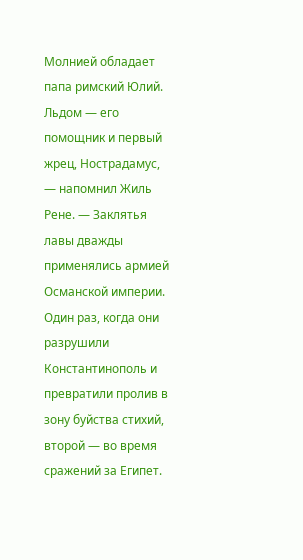Молнией обладает папа римский Юлий. Льдом — его помощник и первый жрец, Нострадамус, — напомнил Жиль Рене. — Заклятья лавы дважды применялись армией Османской империи. Один раз, когда они разрушили Константинополь и превратили пролив в зону буйства стихий, второй — во время сражений за Египет.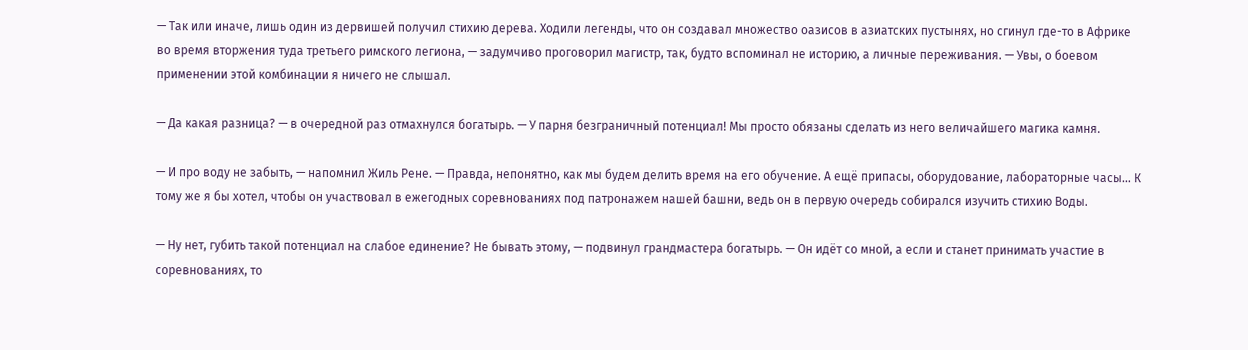— Так или иначе, лишь один из дервишей получил стихию дерева. Ходили легенды, что он создавал множество оазисов в азиатских пустынях, но сгинул где-то в Африке во время вторжения туда третьего римского легиона, — задумчиво проговорил магистр, так, будто вспоминал не историю, а личные переживания. — Увы, о боевом применении этой комбинации я ничего не слышал.

— Да какая разница? — в очередной раз отмахнулся богатырь. — У парня безграничный потенциал! Мы просто обязаны сделать из него величайшего магика камня.

— И про воду не забыть, — напомнил Жиль Рене. — Правда, непонятно, как мы будем делить время на его обучение. А ещё припасы, оборудование, лабораторные часы… К тому же я бы хотел, чтобы он участвовал в ежегодных соревнованиях под патронажем нашей башни, ведь он в первую очередь собирался изучить стихию Воды.

— Ну нет, губить такой потенциал на слабое единение? Не бывать этому, — подвинул грандмастера богатырь. — Он идёт со мной, а если и станет принимать участие в соревнованиях, то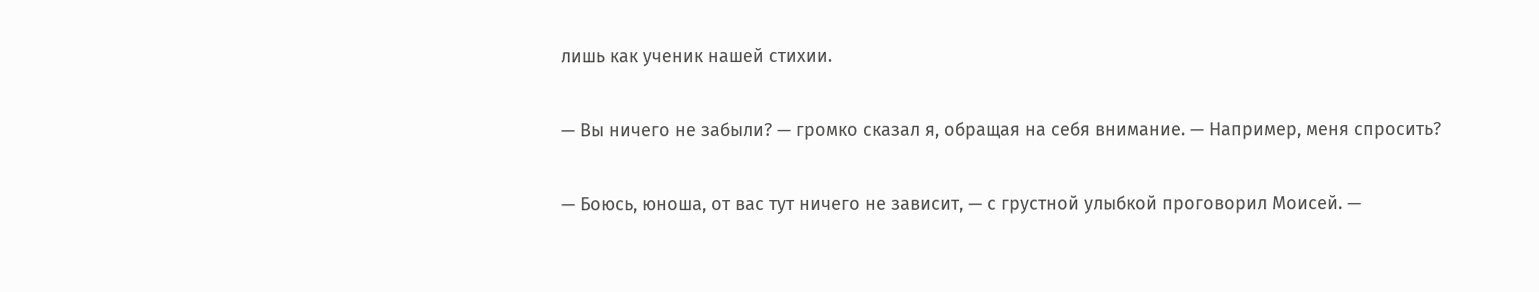лишь как ученик нашей стихии.

— Вы ничего не забыли? — громко сказал я, обращая на себя внимание. — Например, меня спросить?

— Боюсь, юноша, от вас тут ничего не зависит, — с грустной улыбкой проговорил Моисей. —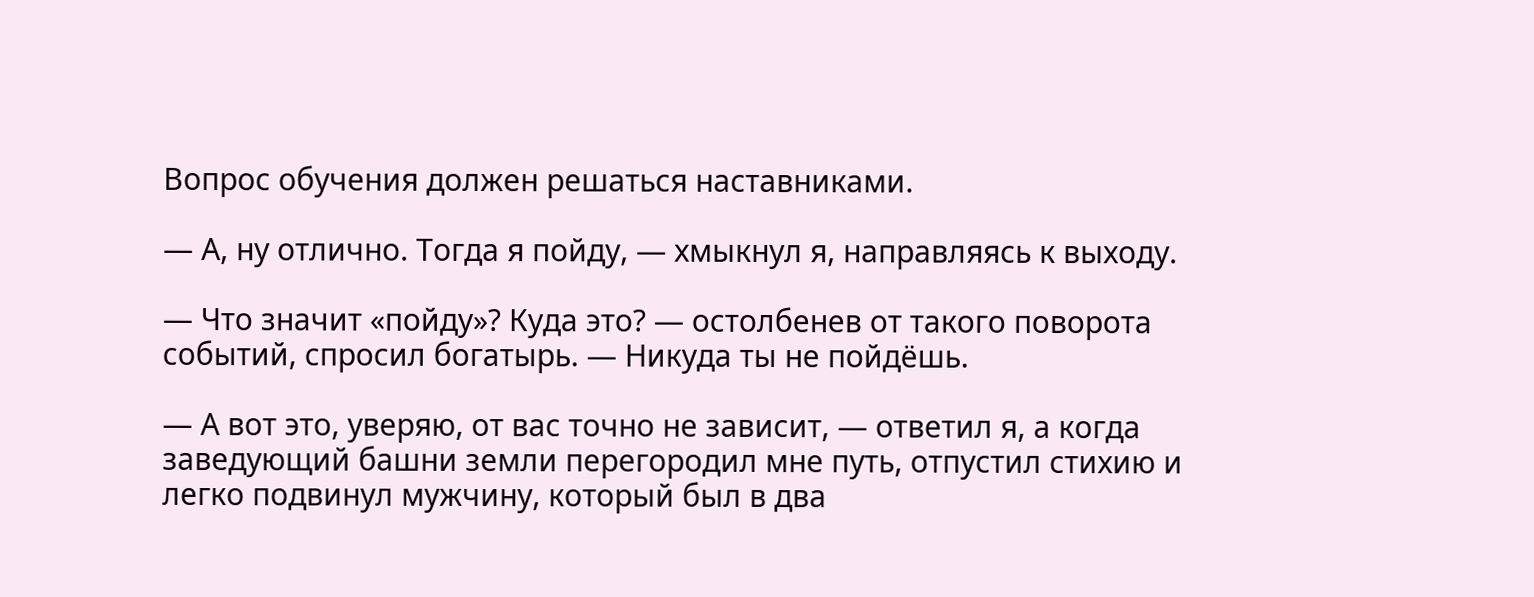Вопрос обучения должен решаться наставниками.

— А, ну отлично. Тогда я пойду, — хмыкнул я, направляясь к выходу.

— Что значит «пойду»? Куда это? — остолбенев от такого поворота событий, спросил богатырь. — Никуда ты не пойдёшь.

— А вот это, уверяю, от вас точно не зависит, — ответил я, а когда заведующий башни земли перегородил мне путь, отпустил стихию и легко подвинул мужчину, который был в два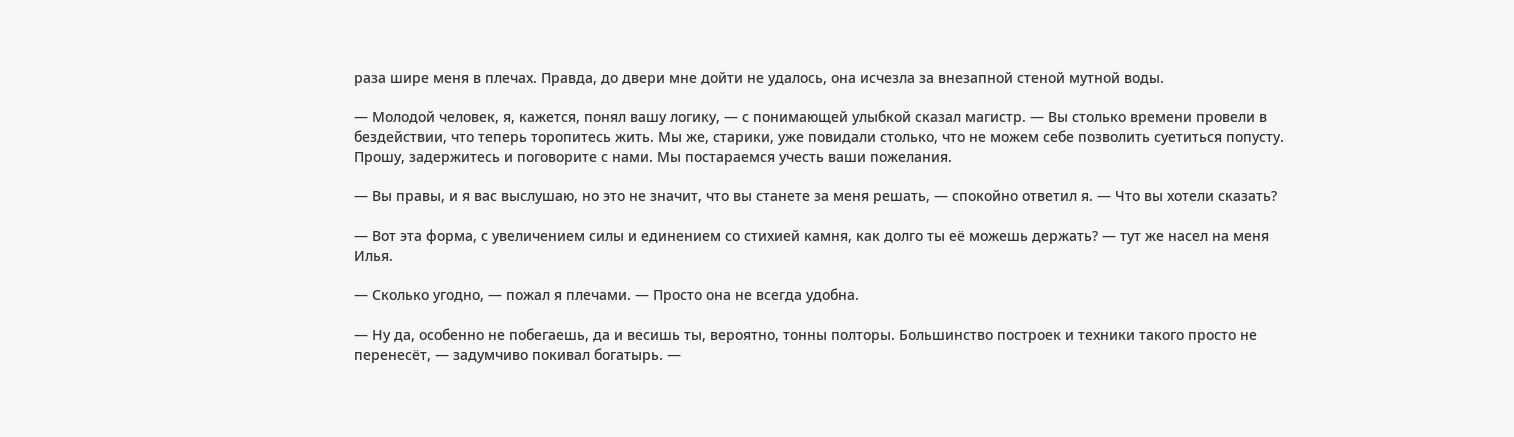раза шире меня в плечах. Правда, до двери мне дойти не удалось, она исчезла за внезапной стеной мутной воды.

— Молодой человек, я, кажется, понял вашу логику, — с понимающей улыбкой сказал магистр. — Вы столько времени провели в бездействии, что теперь торопитесь жить. Мы же, старики, уже повидали столько, что не можем себе позволить суетиться попусту. Прошу, задержитесь и поговорите с нами. Мы постараемся учесть ваши пожелания.

— Вы правы, и я вас выслушаю, но это не значит, что вы станете за меня решать, — спокойно ответил я. — Что вы хотели сказать?

— Вот эта форма, с увеличением силы и единением со стихией камня, как долго ты её можешь держать? — тут же насел на меня Илья.

— Сколько угодно, — пожал я плечами. — Просто она не всегда удобна.

— Ну да, особенно не побегаешь, да и весишь ты, вероятно, тонны полторы. Большинство построек и техники такого просто не перенесёт, — задумчиво покивал богатырь. —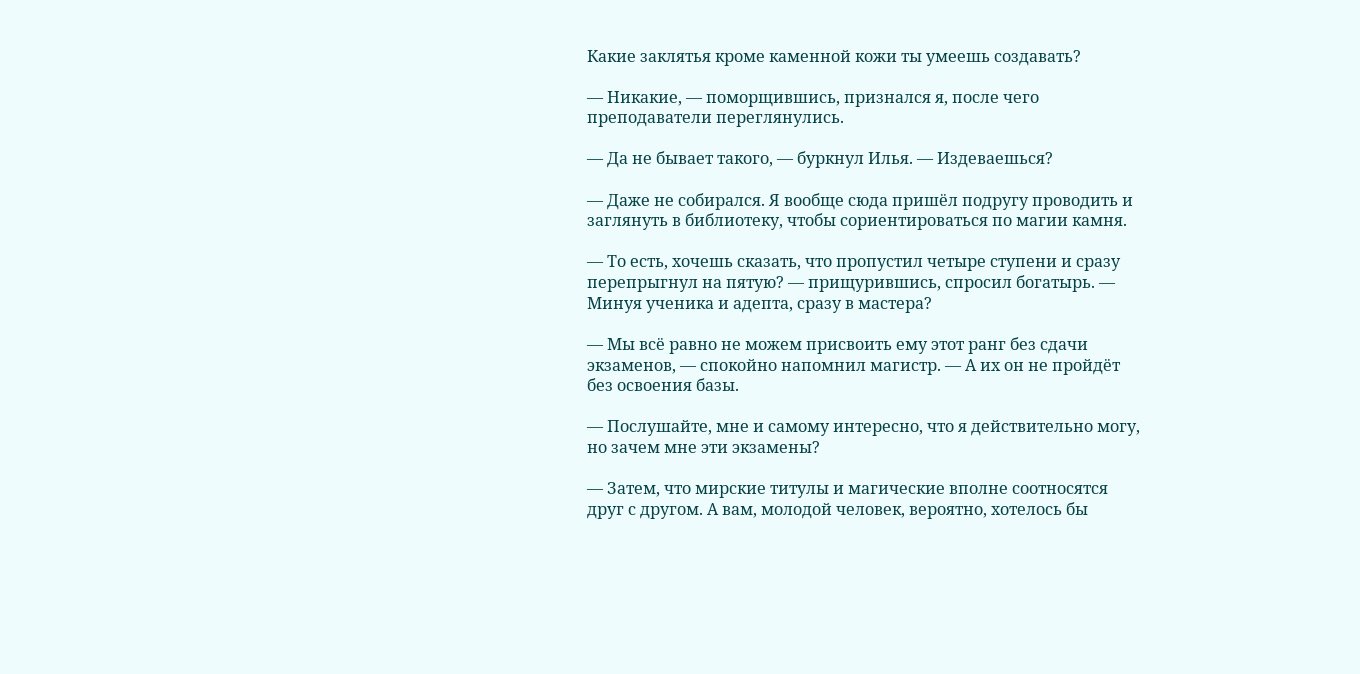Какие заклятья кроме каменной кожи ты умеешь создавать?

— Никакие, — поморщившись, признался я, после чего преподаватели переглянулись.

— Да не бывает такого, — буркнул Илья. — Издеваешься?

— Даже не собирался. Я вообще сюда пришёл подругу проводить и заглянуть в библиотеку, чтобы сориентироваться по магии камня.

— То есть, хочешь сказать, что пропустил четыре ступени и сразу перепрыгнул на пятую? — прищурившись, спросил богатырь. — Минуя ученика и адепта, сразу в мастера?

— Мы всё равно не можем присвоить ему этот ранг без сдачи экзаменов, — спокойно напомнил магистр. — А их он не пройдёт без освоения базы.

— Послушайте, мне и самому интересно, что я действительно могу, но зачем мне эти экзамены?

— Затем, что мирские титулы и магические вполне соотносятся друг с другом. А вам, молодой человек, вероятно, хотелось бы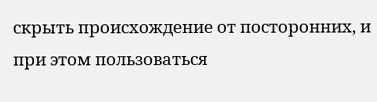скрыть происхождение от посторонних, и при этом пользоваться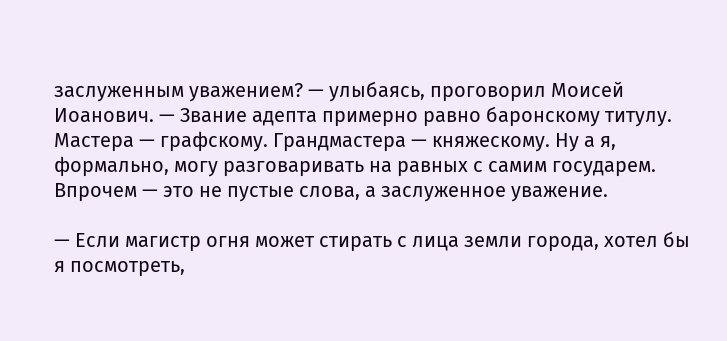заслуженным уважением? — улыбаясь, проговорил Моисей Иоанович. — Звание адепта примерно равно баронскому титулу. Мастера — графскому. Грандмастера — княжескому. Ну а я, формально, могу разговаривать на равных с самим государем. Впрочем — это не пустые слова, а заслуженное уважение.

— Если магистр огня может стирать с лица земли города, хотел бы я посмотреть,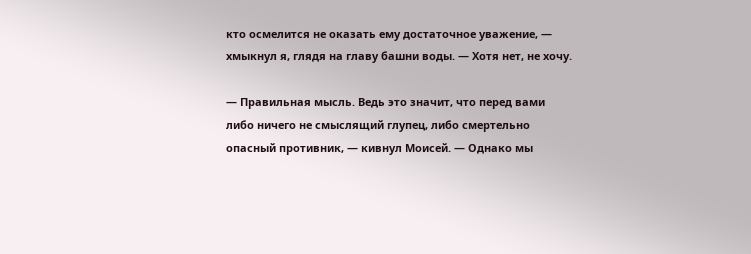кто осмелится не оказать ему достаточное уважение, — хмыкнул я, глядя на главу башни воды. — Хотя нет, не хочу.

— Правильная мысль. Ведь это значит, что перед вами либо ничего не смыслящий глупец, либо смертельно опасный противник, — кивнул Моисей. — Однако мы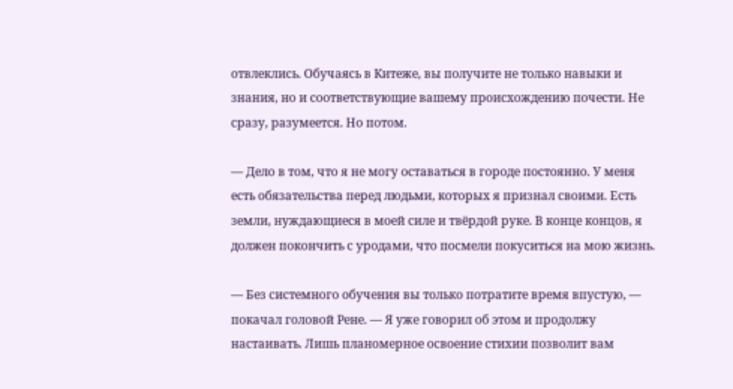отвлеклись. Обучаясь в Китеже, вы получите не только навыки и знания, но и соответствующие вашему происхождению почести. Не сразу, разумеется. Но потом.

— Дело в том, что я не могу оставаться в городе постоянно. У меня есть обязательства перед людьми, которых я признал своими. Есть земли, нуждающиеся в моей силе и твёрдой руке. В конце концов, я должен покончить с уродами, что посмели покуситься на мою жизнь.

— Без системного обучения вы только потратите время впустую, — покачал головой Рене. — Я уже говорил об этом и продолжу настаивать. Лишь планомерное освоение стихии позволит вам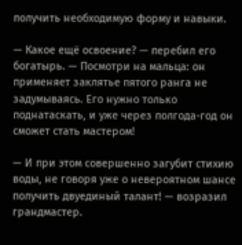получить необходимую форму и навыки.

— Какое ещё освоение? — перебил его богатырь. — Посмотри на мальца: он применяет заклятье пятого ранга не задумываясь. Его нужно только поднатаскать, и уже через полгода-год он сможет стать мастером!

— И при этом совершенно загубит стихию воды, не говоря уже о невероятном шансе получить двуединый талант! — возразил грандмастер.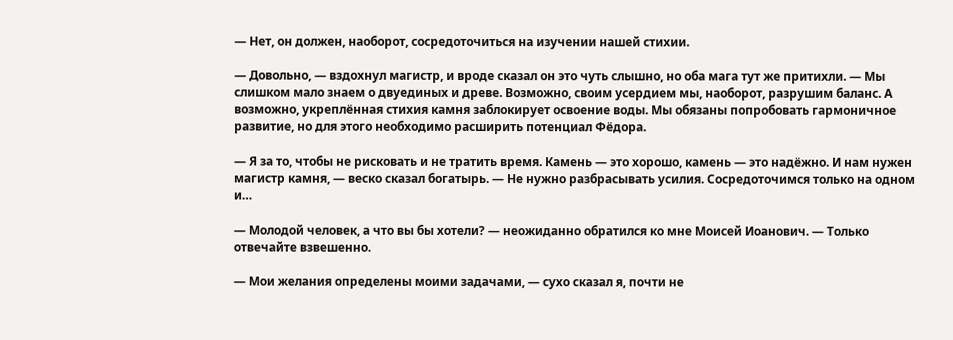— Нет, он должен, наоборот, сосредоточиться на изучении нашей стихии.

— Довольно, — вздохнул магистр, и вроде сказал он это чуть слышно, но оба мага тут же притихли. — Мы слишком мало знаем о двуединых и древе. Возможно, своим усердием мы, наоборот, разрушим баланс. А возможно, укреплённая стихия камня заблокирует освоение воды. Мы обязаны попробовать гармоничное развитие, но для этого необходимо расширить потенциал Фёдора.

— Я за то, чтобы не рисковать и не тратить время. Камень — это хорошо, камень — это надёжно. И нам нужен магистр камня, — веско сказал богатырь. — Не нужно разбрасывать усилия. Сосредоточимся только на одном и…

— Молодой человек, а что вы бы хотели? — неожиданно обратился ко мне Моисей Иоанович. — Только отвечайте взвешенно.

— Мои желания определены моими задачами, — сухо сказал я, почти не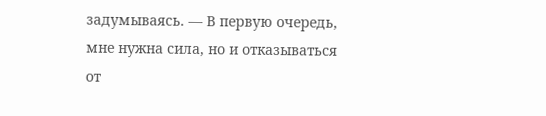задумываясь. — В первую очередь, мне нужна сила, но и отказываться от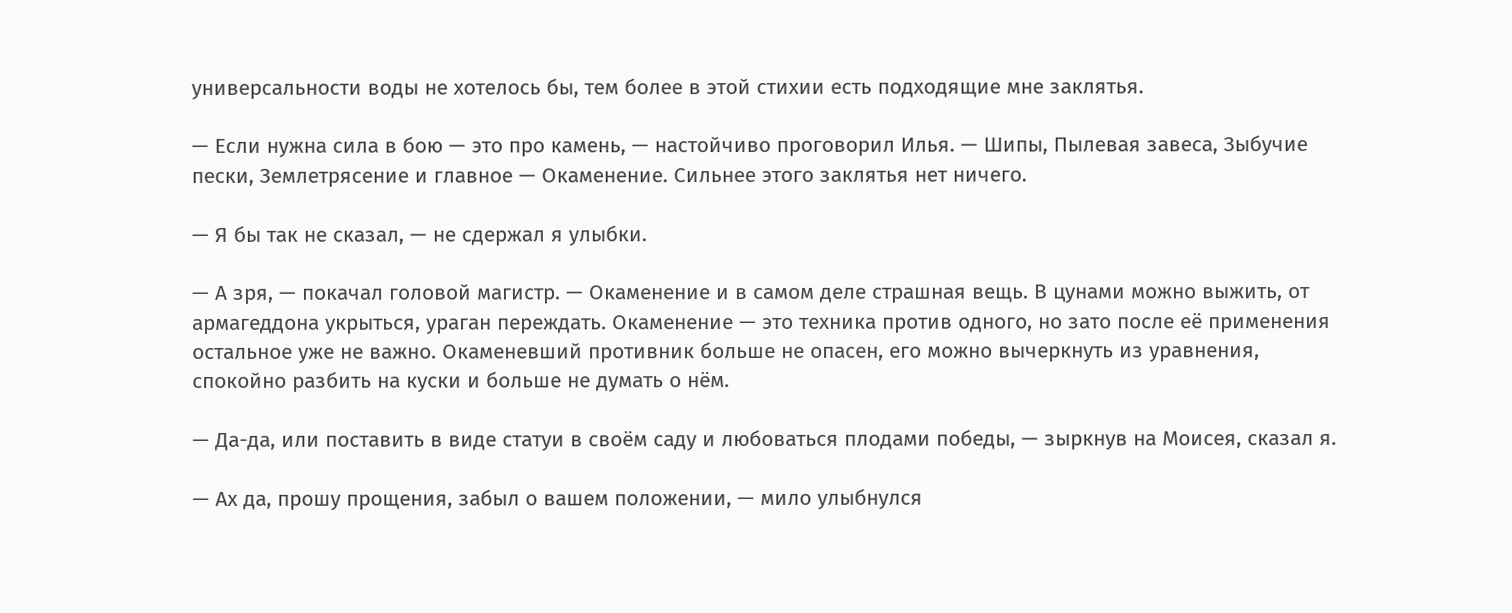универсальности воды не хотелось бы, тем более в этой стихии есть подходящие мне заклятья.

— Если нужна сила в бою — это про камень, — настойчиво проговорил Илья. — Шипы, Пылевая завеса, Зыбучие пески, Землетрясение и главное — Окаменение. Сильнее этого заклятья нет ничего.

— Я бы так не сказал, — не сдержал я улыбки.

— А зря, — покачал головой магистр. — Окаменение и в самом деле страшная вещь. В цунами можно выжить, от армагеддона укрыться, ураган переждать. Окаменение — это техника против одного, но зато после её применения остальное уже не важно. Окаменевший противник больше не опасен, его можно вычеркнуть из уравнения, спокойно разбить на куски и больше не думать о нём.

— Да-да, или поставить в виде статуи в своём саду и любоваться плодами победы, — зыркнув на Моисея, сказал я.

— Ах да, прошу прощения, забыл о вашем положении, — мило улыбнулся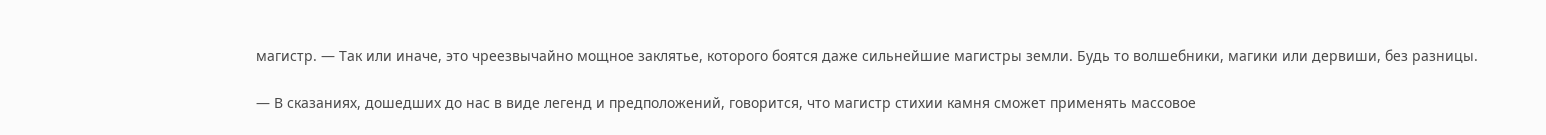магистр. — Так или иначе, это чреезвычайно мощное заклятье, которого боятся даже сильнейшие магистры земли. Будь то волшебники, магики или дервиши, без разницы.

— В сказаниях, дошедших до нас в виде легенд и предположений, говорится, что магистр стихии камня сможет применять массовое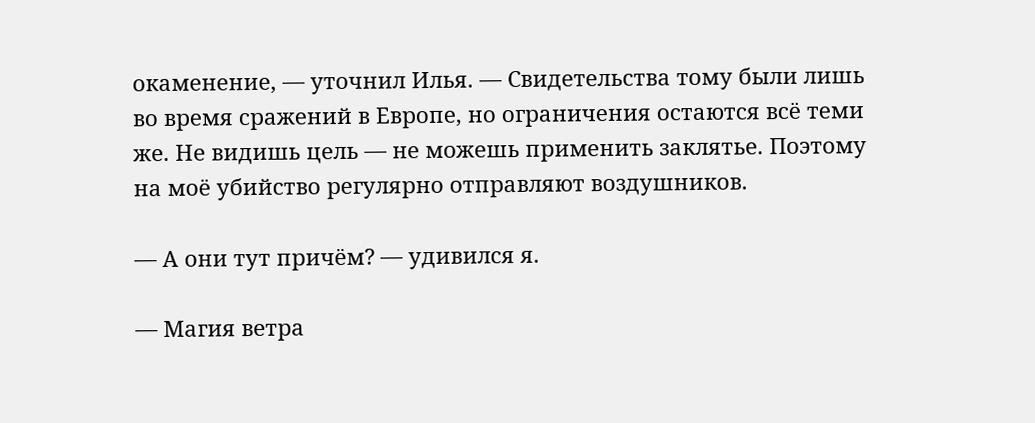окаменение, — уточнил Илья. — Свидетельства тому были лишь во время сражений в Европе, но ограничения остаются всё теми же. Не видишь цель — не можешь применить заклятье. Поэтому на моё убийство регулярно отправляют воздушников.

— А они тут причём? — удивился я.

— Магия ветра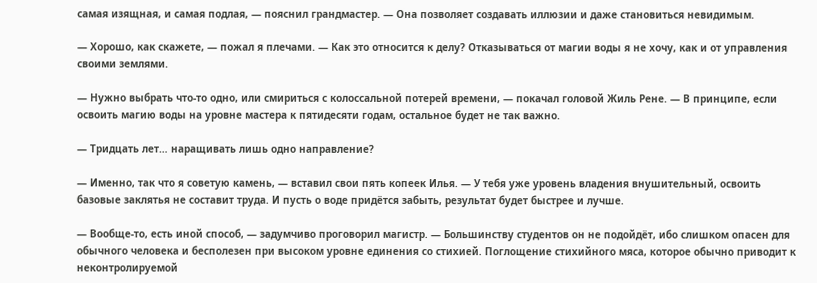самая изящная, и самая подлая, — пояснил грандмастер. — Она позволяет создавать иллюзии и даже становиться невидимым.

— Хорошо, как скажете, — пожал я плечами. — Как это относится к делу? Отказываться от магии воды я не хочу, как и от управления своими землями.

— Нужно выбрать что-то одно, или смириться с колоссальной потерей времени, — покачал головой Жиль Рене. — В принципе, если освоить магию воды на уровне мастера к пятидесяти годам, остальное будет не так важно.

— Тридцать лет… наращивать лишь одно направление?

— Именно, так что я советую камень, — вставил свои пять копеек Илья. — У тебя уже уровень владения внушительный, освоить базовые заклятья не составит труда. И пусть о воде придётся забыть, результат будет быстрее и лучше.

— Вообще-то, есть иной способ, — задумчиво проговорил магистр. — Большинству студентов он не подойдёт, ибо слишком опасен для обычного человека и бесполезен при высоком уровне единения со стихией. Поглощение стихийного мяса, которое обычно приводит к неконтролируемой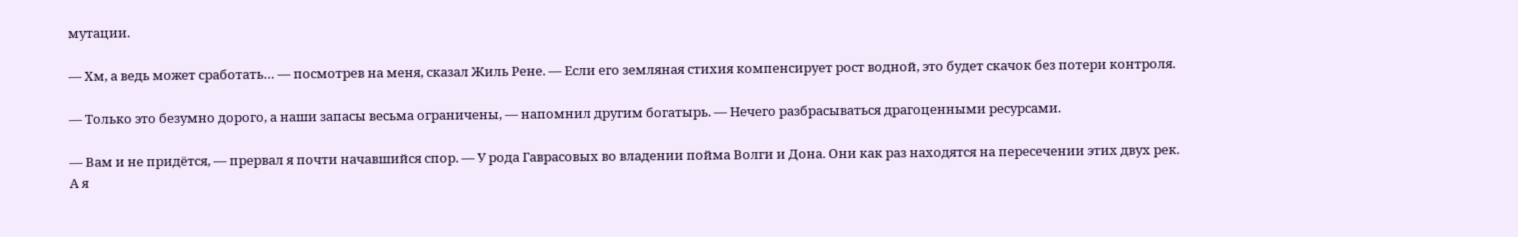мутации.

— Хм, а ведь может сработать… — посмотрев на меня, сказал Жиль Рене. — Если его земляная стихия компенсирует рост водной, это будет скачок без потери контроля.

— Только это безумно дорого, а наши запасы весьма ограничены, — напомнил другим богатырь. — Нечего разбрасываться драгоценными ресурсами.

— Вам и не придётся, — прервал я почти начавшийся спор. — У рода Гаврасовых во владении пойма Волги и Дона. Они как раз находятся на пересечении этих двух рек. А я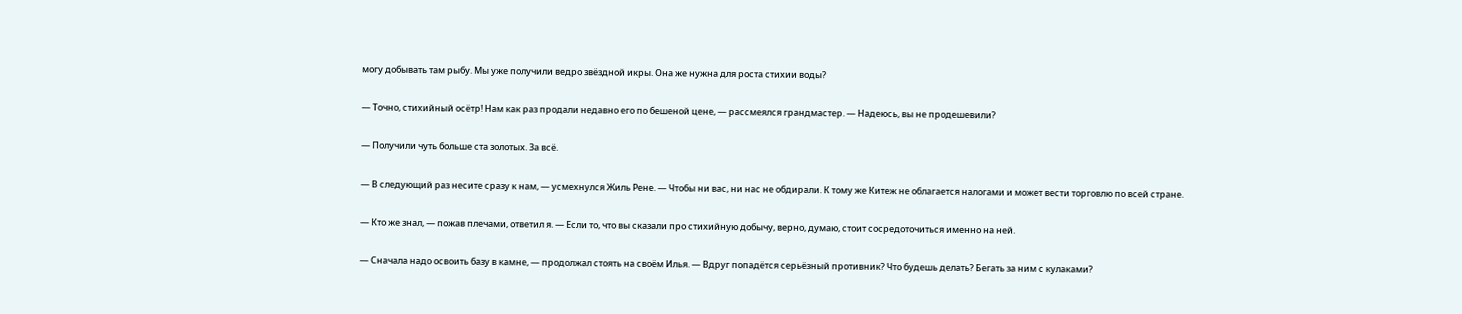могу добывать там рыбу. Мы уже получили ведро звёздной икры. Она же нужна для роста стихии воды?

— Точно, стихийный осётр! Нам как раз продали недавно его по бешеной цене, — рассмеялся грандмастер. — Надеюсь, вы не продешевили?

— Получили чуть больше ста золотых. За всё.

— В следующий раз несите сразу к нам, — усмехнулся Жиль Рене. — Чтобы ни вас, ни нас не обдирали. К тому же Китеж не облагается налогами и может вести торговлю по всей стране.

— Кто же знал, — пожав плечами, ответил я. — Если то, что вы сказали про стихийную добычу, верно, думаю, стоит сосредоточиться именно на ней.

— Сначала надо освоить базу в камне, — продолжал стоять на своём Илья. — Вдруг попадётся серьёзный противник? Что будешь делать? Бегать за ним с кулаками?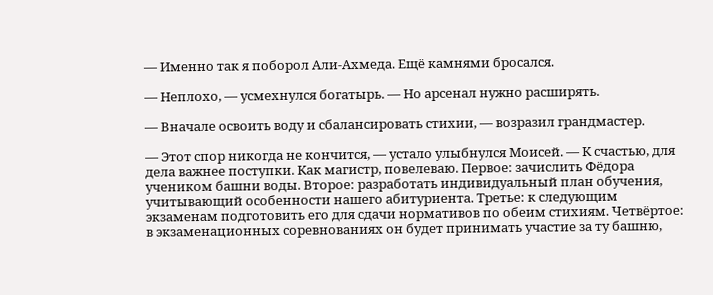— Именно так я поборол Али-Ахмеда. Ещё камнями бросался.

— Неплохо, — усмехнулся богатырь. — Но арсенал нужно расширять.

— Вначале освоить воду и сбалансировать стихии, — возразил грандмастер.

— Этот спор никогда не кончится, — устало улыбнулся Моисей. — К счастью, для дела важнее поступки. Как магистр, повелеваю. Первое: зачислить Фёдора учеником башни воды. Второе: разработать индивидуальный план обучения, учитывающий особенности нашего абитуриента. Третье: к следующим экзаменам подготовить его для сдачи нормативов по обеим стихиям. Четвёртое: в экзаменационных соревнованиях он будет принимать участие за ту башню,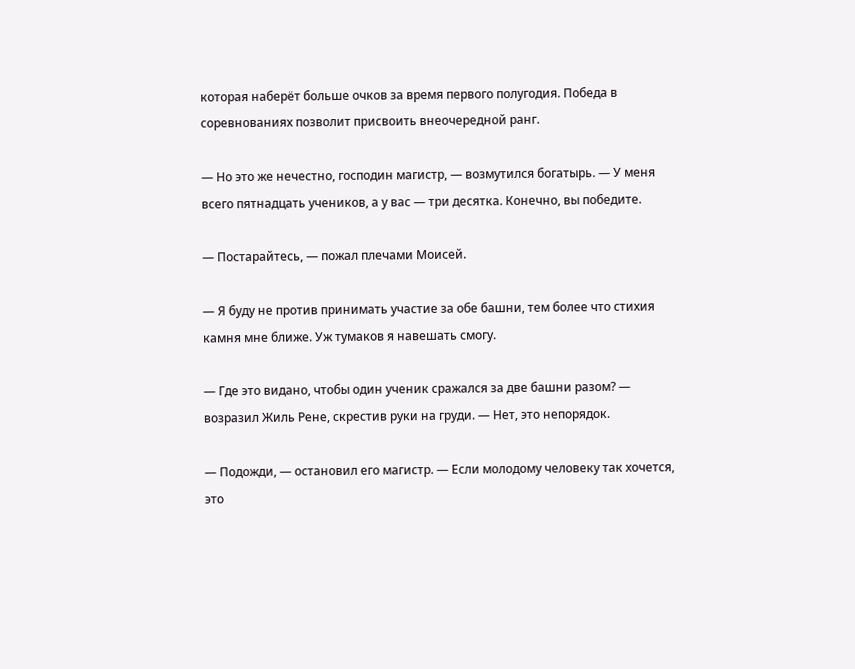которая наберёт больше очков за время первого полугодия. Победа в соревнованиях позволит присвоить внеочередной ранг.

— Но это же нечестно, господин магистр, — возмутился богатырь. — У меня всего пятнадцать учеников, а у вас — три десятка. Конечно, вы победите.

— Постарайтесь, — пожал плечами Моисей.

— Я буду не против принимать участие за обе башни, тем более что стихия камня мне ближе. Уж тумаков я навешать смогу.

— Где это видано, чтобы один ученик сражался за две башни разом? — возразил Жиль Рене, скрестив руки на груди. — Нет, это непорядок.

— Подожди, — остановил его магистр. — Если молодому человеку так хочется, это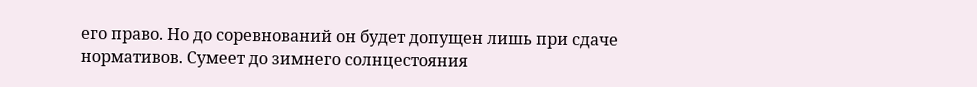его право. Но до соревнований он будет допущен лишь при сдаче нормативов. Сумеет до зимнего солнцестояния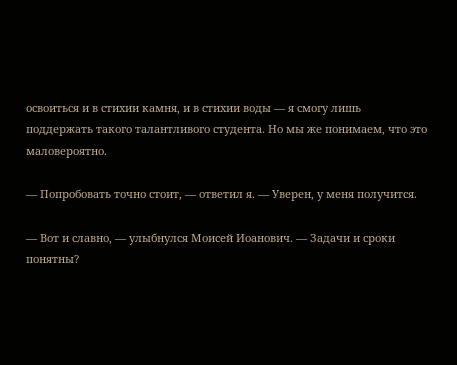освоиться и в стихии камня, и в стихии воды — я смогу лишь поддержать такого талантливого студента. Но мы же понимаем, что это маловероятно.

— Попробовать точно стоит, — ответил я. — Уверен, у меня получится.

— Вот и славно, — улыбнулся Моисей Иоанович. — Задачи и сроки понятны?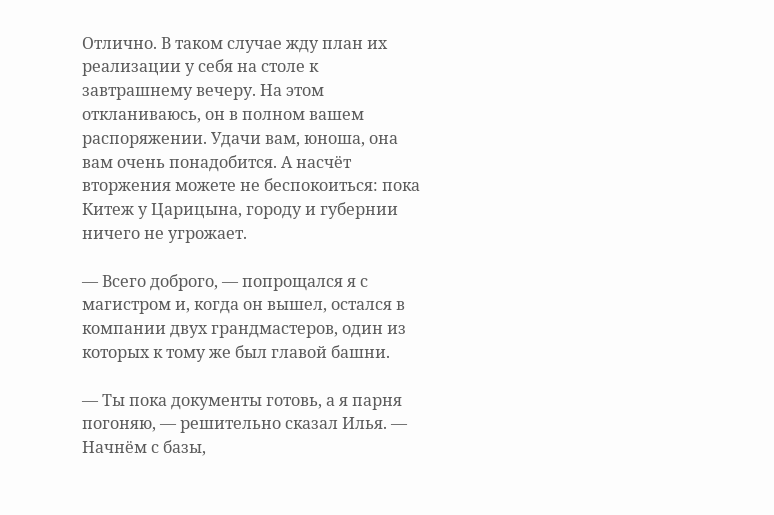Отлично. В таком случае жду план их реализации у себя на столе к завтрашнему вечеру. На этом откланиваюсь, он в полном вашем распоряжении. Удачи вам, юноша, она вам очень понадобится. А насчёт вторжения можете не беспокоиться: пока Китеж у Царицына, городу и губернии ничего не угрожает.

— Всего доброго, — попрощался я с магистром и, когда он вышел, остался в компании двух грандмастеров, один из которых к тому же был главой башни.

— Ты пока документы готовь, а я парня погоняю, — решительно сказал Илья. — Начнём с базы,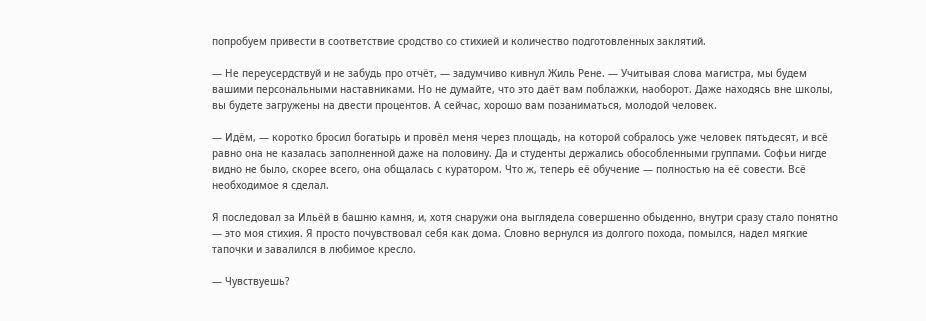попробуем привести в соответствие сродство со стихией и количество подготовленных заклятий.

— Не переусердствуй и не забудь про отчёт, — задумчиво кивнул Жиль Рене. — Учитывая слова магистра, мы будем вашими персональными наставниками. Но не думайте, что это даёт вам поблажки, наоборот. Даже находясь вне школы, вы будете загружены на двести процентов. А сейчас, хорошо вам позаниматься, молодой человек.

— Идём, — коротко бросил богатырь и провёл меня через площадь, на которой собралось уже человек пятьдесят, и всё равно она не казалась заполненной даже на половину. Да и студенты держались обособленными группами. Софьи нигде видно не было, скорее всего, она общалась с куратором. Что ж, теперь её обучение — полностью на её совести. Всё необходимое я сделал.

Я последовал за Ильёй в башню камня, и, хотя снаружи она выглядела совершенно обыденно, внутри сразу стало понятно — это моя стихия. Я просто почувствовал себя как дома. Словно вернулся из долгого похода, помылся, надел мягкие тапочки и завалился в любимое кресло.

— Чувствуешь?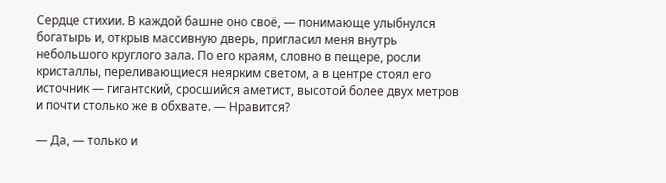Сердце стихии. В каждой башне оно своё, — понимающе улыбнулся богатырь и, открыв массивную дверь, пригласил меня внутрь небольшого круглого зала. По его краям, словно в пещере, росли кристаллы, переливающиеся неярким светом, а в центре стоял его источник — гигантский, сросшийся аметист, высотой более двух метров и почти столько же в обхвате. — Нравится?

— Да, — только и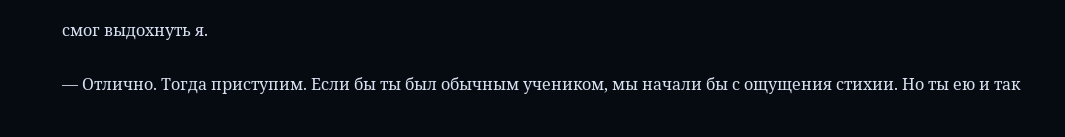смог выдохнуть я.

— Отлично. Тогда приступим. Если бы ты был обычным учеником, мы начали бы с ощущения стихии. Но ты ею и так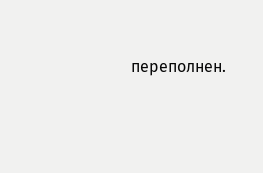переполнен.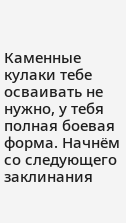Каменные кулаки тебе осваивать не нужно, у тебя полная боевая форма. Начнём со следующего заклинания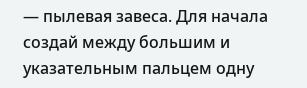— пылевая завеса. Для начала создай между большим и указательным пальцем одну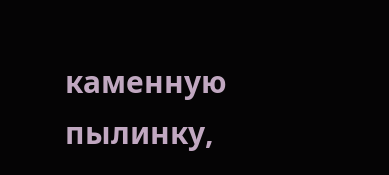каменную пылинку,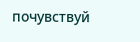почувствуй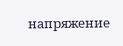напряжение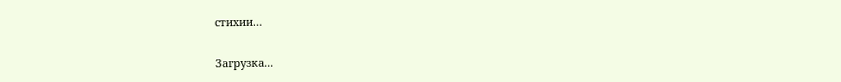стихии…

Загрузка...